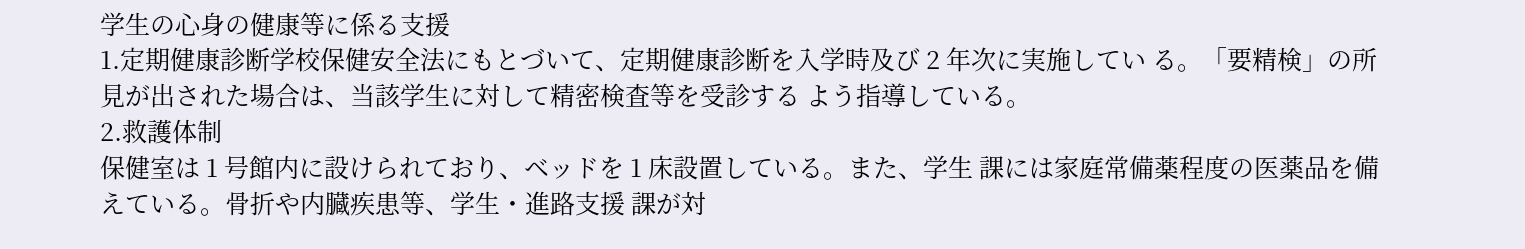学生の心身の健康等に係る支援
1.定期健康診断学校保健安全法にもとづいて、定期健康診断を入学時及び 2 年次に実施してい る。「要精検」の所見が出された場合は、当該学生に対して精密検査等を受診する よう指導している。
2.救護体制
保健室は 1 号館内に設けられており、ベッドを 1 床設置している。また、学生 課には家庭常備薬程度の医薬品を備えている。骨折や内臓疾患等、学生・進路支援 課が対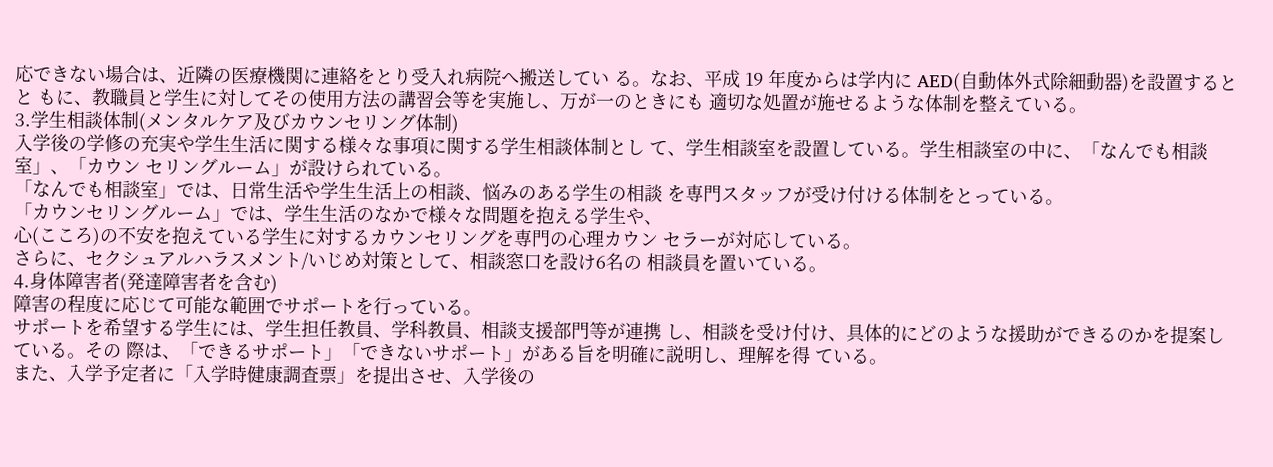応できない場合は、近隣の医療機関に連絡をとり受入れ病院へ搬送してい る。なお、平成 19 年度からは学内に AED(自動体外式除細動器)を設置するとと もに、教職員と学生に対してその使用方法の講習会等を実施し、万が一のときにも 適切な処置が施せるような体制を整えている。
3.学生相談体制(メンタルケア及びカウンセリング体制)
入学後の学修の充実や学生生活に関する様々な事項に関する学生相談体制とし て、学生相談室を設置している。学生相談室の中に、「なんでも相談室」、「カウン セリングルーム」が設けられている。
「なんでも相談室」では、日常生活や学生生活上の相談、悩みのある学生の相談 を専門スタッフが受け付ける体制をとっている。
「カウンセリングルーム」では、学生生活のなかで様々な問題を抱える学生や、
心(こころ)の不安を抱えている学生に対するカウンセリングを専門の心理カウン セラーが対応している。
さらに、セクシュアルハラスメント/いじめ対策として、相談窓口を設け6名の 相談員を置いている。
4.身体障害者(発達障害者を含む)
障害の程度に応じて可能な範囲でサポートを行っている。
サポートを希望する学生には、学生担任教員、学科教員、相談支援部門等が連携 し、相談を受け付け、具体的にどのような援助ができるのかを提案している。その 際は、「できるサポート」「できないサポート」がある旨を明確に説明し、理解を得 ている。
また、入学予定者に「入学時健康調査票」を提出させ、入学後の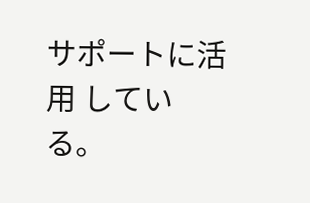サポートに活用 している。